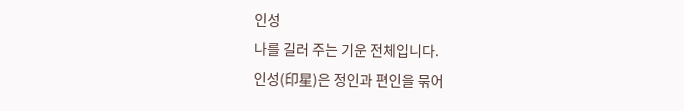인성
나를 길러 주는 기운 전체입니다.
인성(印星)은 정인과 편인을 묶어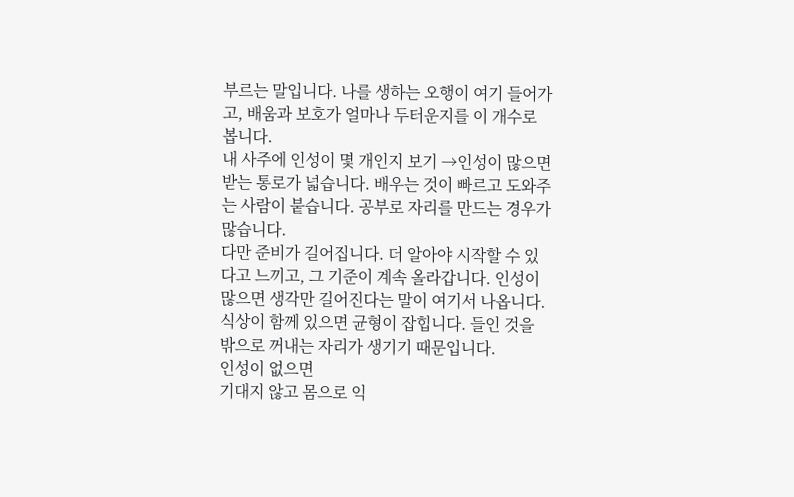부르는 말입니다. 나를 생하는 오행이 여기 들어가고, 배움과 보호가 얼마나 두터운지를 이 개수로 봅니다.
내 사주에 인성이 몇 개인지 보기 →인성이 많으면
받는 통로가 넓습니다. 배우는 것이 빠르고 도와주는 사람이 붙습니다. 공부로 자리를 만드는 경우가 많습니다.
다만 준비가 길어집니다. 더 알아야 시작할 수 있다고 느끼고, 그 기준이 계속 올라갑니다. 인성이 많으면 생각만 길어진다는 말이 여기서 나옵니다.
식상이 함께 있으면 균형이 잡힙니다. 들인 것을 밖으로 꺼내는 자리가 생기기 때문입니다.
인성이 없으면
기대지 않고 몸으로 익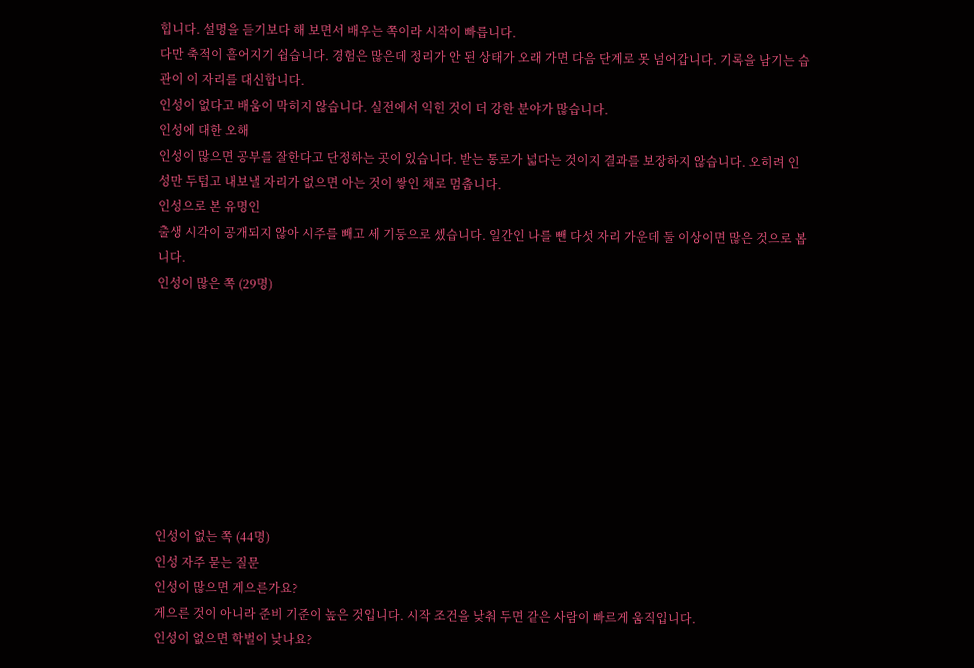힙니다. 설명을 듣기보다 해 보면서 배우는 쪽이라 시작이 빠릅니다.
다만 축적이 흩어지기 쉽습니다. 경험은 많은데 정리가 안 된 상태가 오래 가면 다음 단계로 못 넘어갑니다. 기록을 남기는 습관이 이 자리를 대신합니다.
인성이 없다고 배움이 막히지 않습니다. 실전에서 익힌 것이 더 강한 분야가 많습니다.
인성에 대한 오해
인성이 많으면 공부를 잘한다고 단정하는 곳이 있습니다. 받는 통로가 넓다는 것이지 결과를 보장하지 않습니다. 오히려 인성만 두텁고 내보낼 자리가 없으면 아는 것이 쌓인 채로 멈춥니다.
인성으로 본 유명인
출생 시각이 공개되지 않아 시주를 빼고 세 기둥으로 셌습니다. 일간인 나를 뺀 다섯 자리 가운데 둘 이상이면 많은 것으로 봅니다.
인성이 많은 쪽 (29명)









인성이 없는 쪽 (44명)
인성 자주 묻는 질문
인성이 많으면 게으른가요?
게으른 것이 아니라 준비 기준이 높은 것입니다. 시작 조건을 낮춰 두면 같은 사람이 빠르게 움직입니다.
인성이 없으면 학벌이 낮나요?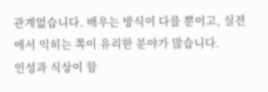관계없습니다. 배우는 방식이 다를 뿐이고, 실전에서 익히는 쪽이 유리한 분야가 많습니다.
인성과 식상이 함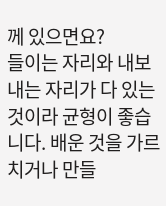께 있으면요?
들이는 자리와 내보내는 자리가 다 있는 것이라 균형이 좋습니다. 배운 것을 가르치거나 만들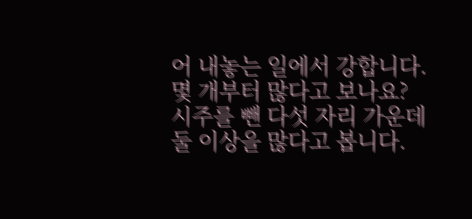어 내놓는 일에서 강합니다.
몇 개부터 많다고 보나요?
시주를 뺀 다섯 자리 가운데 둘 이상을 많다고 봅니다.